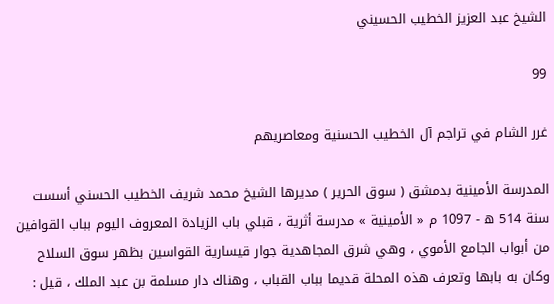الشيخ عبد العزيز الخطيب الحسيني

99

غرر الشام في تراجم آل الخطيب الحسنية ومعاصريهم

المدرسة الأمينية بدمشق ( سوق الحرير ) مديرها الشيخ محمد شريف الخطيب الحسني أسست سنة 514 ه - 1097 م « الأمينية » مدرسة أثرية ، قبلي باب الزيادة المعروف اليوم بباب القوافين من أبواب الجامع الأموي ، وهي شرق المجاهدية جوار قيسارية القواسين بظهر سوق السلاح وكان به بابها وتعرف هذه المحلة قديما بباب القباب ، وهناك دار مسلمة بن عبد الملك ، قيل :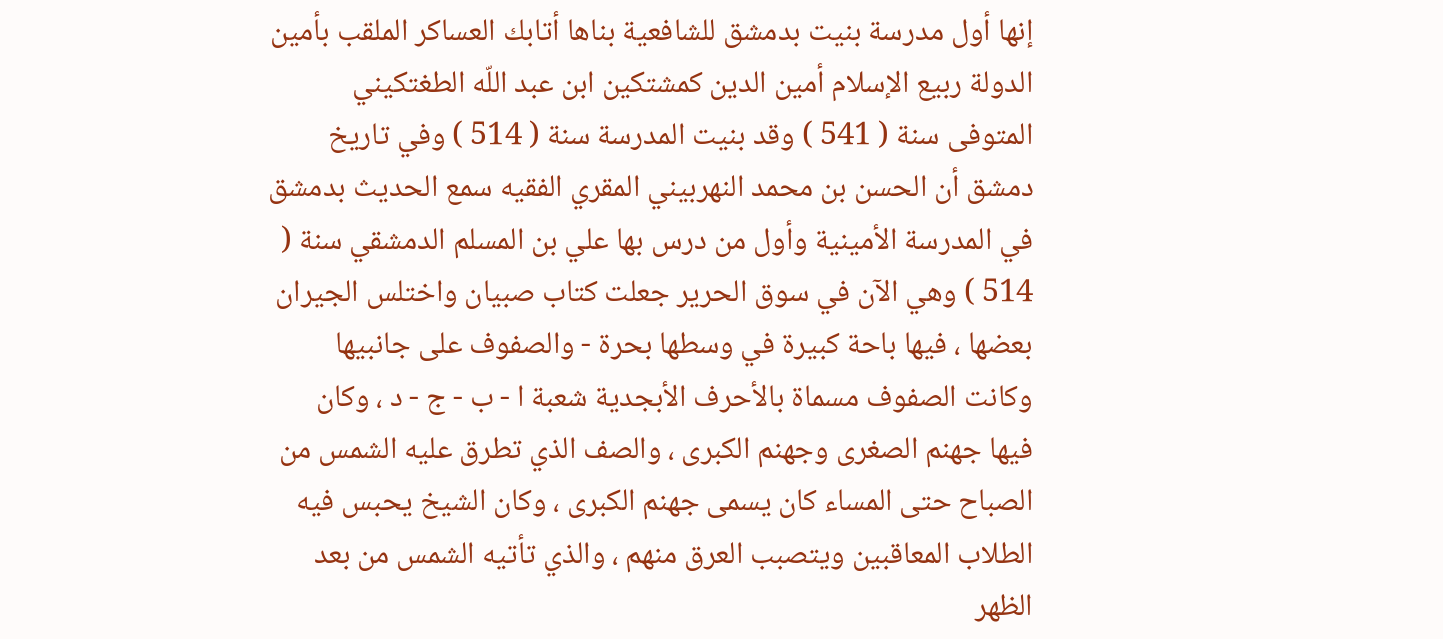إنها أول مدرسة بنيت بدمشق للشافعية بناها أتابك العساكر الملقب بأمين الدولة ربيع الإسلام أمين الدين كمشتكين ابن عبد اللّه الطغتكيني المتوفى سنة ( 541 ) وقد بنيت المدرسة سنة ( 514 ) وفي تاريخ دمشق أن الحسن بن محمد النهربيني المقري الفقيه سمع الحديث بدمشق في المدرسة الأمينية وأول من درس بها علي بن المسلم الدمشقي سنة ( 514 ) وهي الآن في سوق الحرير جعلت كتاب صبيان واختلس الجيران بعضها ، فيها باحة كبيرة في وسطها بحرة - والصفوف على جانبيها وكانت الصفوف مسماة بالأحرف الأبجدية شعبة ا - ب - ج - د ، وكان فيها جهنم الصغرى وجهنم الكبرى ، والصف الذي تطرق عليه الشمس من الصباح حتى المساء كان يسمى جهنم الكبرى ، وكان الشيخ يحبس فيه الطلاب المعاقبين ويتصبب العرق منهم ، والذي تأتيه الشمس من بعد الظهر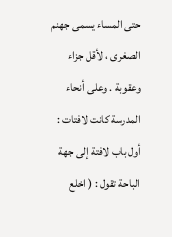حتى المساء يسمى جهنم الصغرى ، لأقل جزاء وعقوبة . وعلى أنحاء المدرسة كانت لافتات : أول باب لافتة إلى جهة الباحة تقول : ( اخلع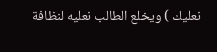نعليك ) ويخلع الطالب نعليه لنظافة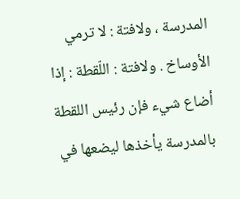المدرسة ، ولافتة : لا ترمي الأوساخ . ولافتة : اللّقطة : إذا أضاع شيء فإن رئيس اللقطة بالمدرسة يأخذها ليضعها في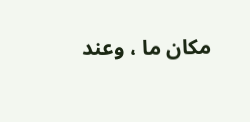مكان ما ، وعند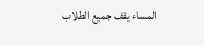المساء يقف جميع الطلاب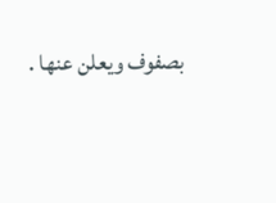بصفوف ويعلن عنها .